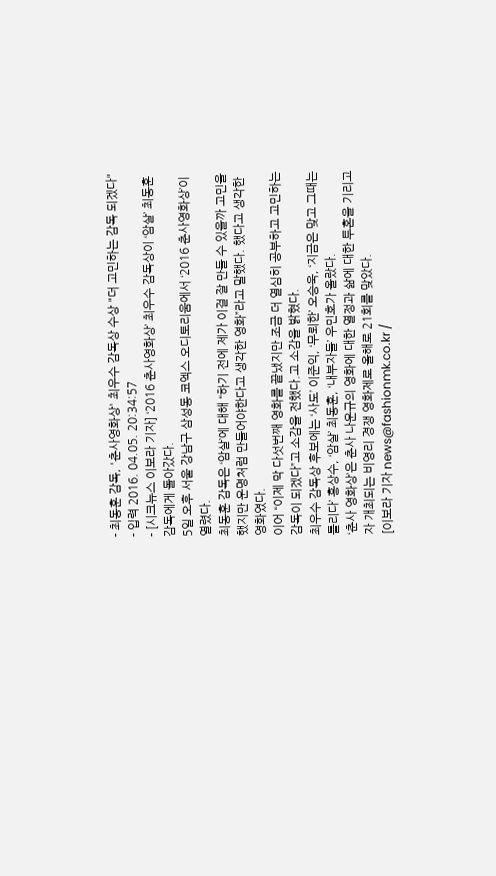- 최동훈 감독, '춘사영화상' 최우수 감독상 수상 "더 고민하는 감독 되겠다"
- 입력 2016. 04.05. 20:34:57
- [시크뉴스 이보라 기자] ‘2016 춘사영화상’ 최우수 감독상이 ‘암살’ 최동훈 감독에게 돌아갔다.
5일 오후 서울 강남구 삼성동 코엑스 오디토리움에서 ‘2016 춘사영화상’이 열렸다.
최동훈 감독은 ‘암살’에 대해 “하기 전에 제가 이걸 잘 만들 수 있을까 고민을 했지만 운명처럼 만들어야한다고 생각한 영화”라고 말했다. 했다고 생각한 영화였다.
이어 “이제 막 다섯번째 영화를 끝냈지만 조금 더 열심히 공부하고 고민하는 감독이 되겠다”고 소감을 전했다.고 소감을 밝혔다.
최우수 감독상 후보에는 ‘사도’ 이준익, ‘무뢰한’ 오승욱, ‘지금은 맞고 그때는 틀리다’ 홍상수, ‘암살’ 최동훈, ‘내부자들’ 우민호가 올랐다.
‘춘사 영화상’은 춘사 나운규의 영화에 대한 열정과 삶에 대한 투혼을 기리고자 개최되는 비영리 경쟁 영화제로 올해로 21회를 맞았다.
[이보라 기자 news@fashionmk.co.kr /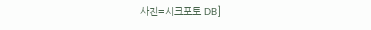사진=시크포토 DB]